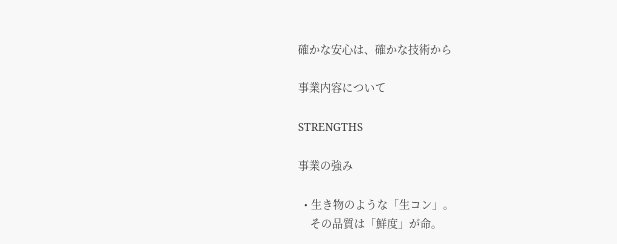確かな安心は、確かな技術から

事業内容について

STRENGTHS

事業の強み

  • 生き物のような「生コン」。
    その品質は「鮮度」が命。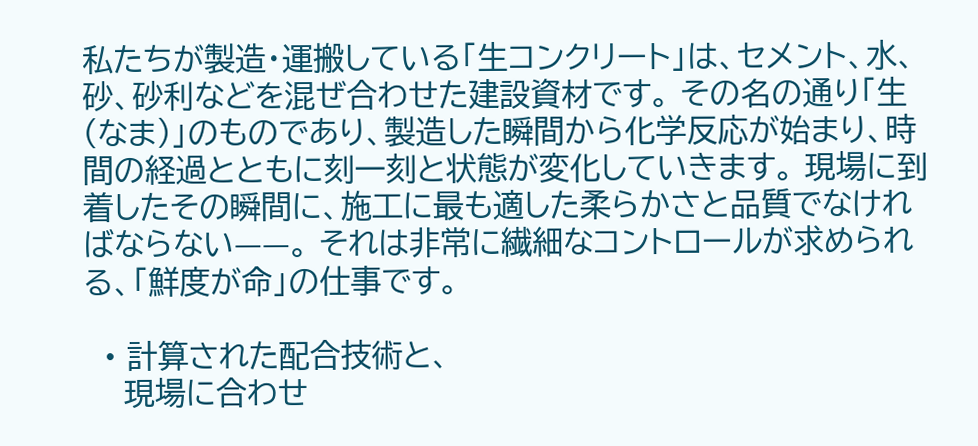私たちが製造・運搬している「生コンクリート」は、セメント、水、砂、砂利などを混ぜ合わせた建設資材です。 その名の通り「生(なま)」のものであり、製造した瞬間から化学反応が始まり、時間の経過とともに刻一刻と状態が変化していきます。 現場に到着したその瞬間に、施工に最も適した柔らかさと品質でなければならない——。 それは非常に繊細なコントロールが求められる、「鮮度が命」の仕事です。

  • 計算された配合技術と、
    現場に合わせ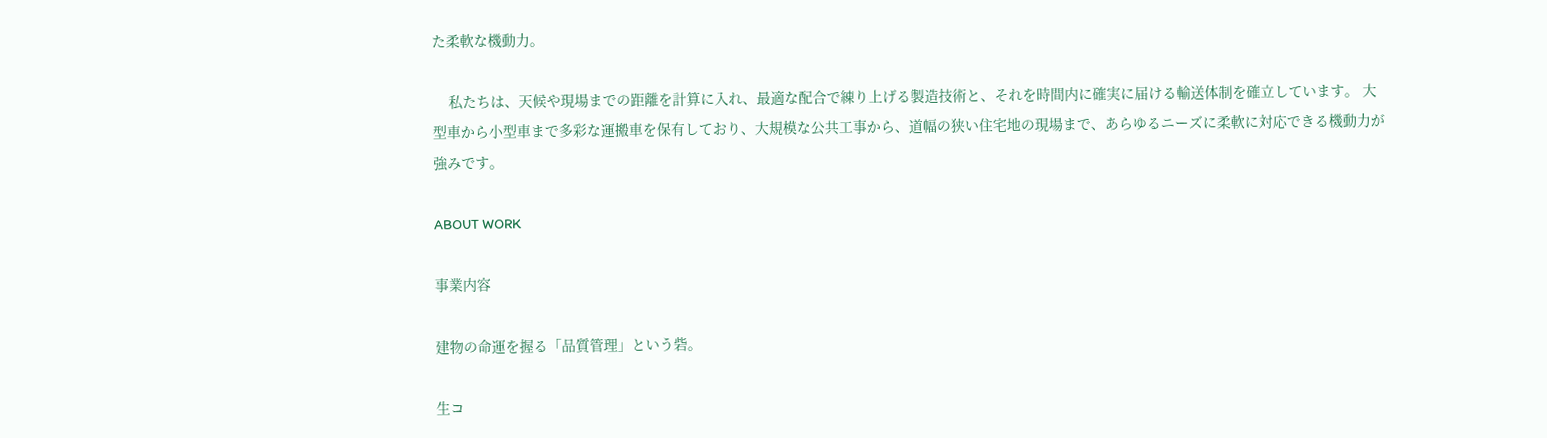た柔軟な機動力。

    私たちは、天候や現場までの距離を計算に入れ、最適な配合で練り上げる製造技術と、それを時間内に確実に届ける輸送体制を確立しています。 大型車から小型車まで多彩な運搬車を保有しており、大規模な公共工事から、道幅の狭い住宅地の現場まで、あらゆるニーズに柔軟に対応できる機動力が強みです。

ABOUT WORK

事業内容

建物の命運を握る「品質管理」という砦。

生コ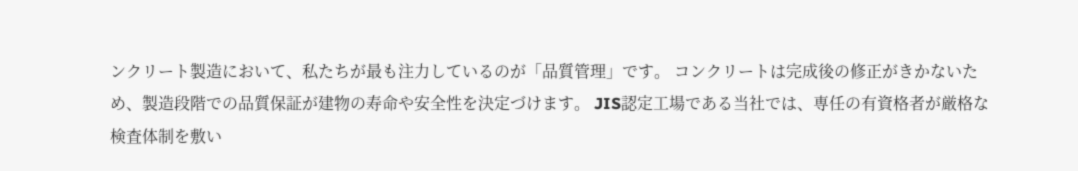ンクリート製造において、私たちが最も注力しているのが「品質管理」です。 コンクリートは完成後の修正がきかないため、製造段階での品質保証が建物の寿命や安全性を決定づけます。 JIS認定工場である当社では、専任の有資格者が厳格な検査体制を敷い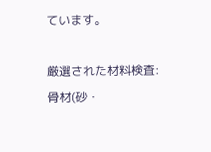ています。

厳選された材料検査:
骨材(砂・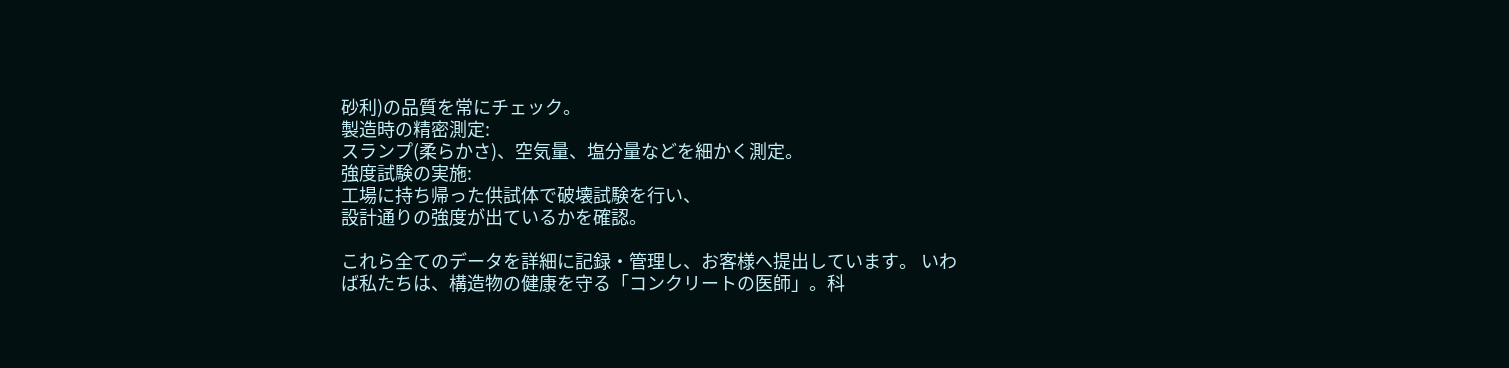砂利)の品質を常にチェック。
製造時の精密測定:
スランプ(柔らかさ)、空気量、塩分量などを細かく測定。
強度試験の実施:
工場に持ち帰った供試体で破壊試験を行い、
設計通りの強度が出ているかを確認。

これら全てのデータを詳細に記録・管理し、お客様へ提出しています。 いわば私たちは、構造物の健康を守る「コンクリートの医師」。科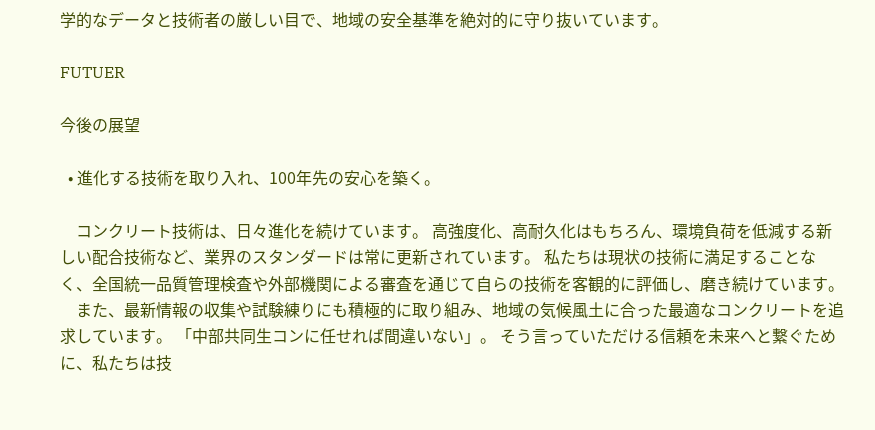学的なデータと技術者の厳しい目で、地域の安全基準を絶対的に守り抜いています。

FUTUER

今後の展望

  • 進化する技術を取り入れ、100年先の安心を築く。

    コンクリート技術は、日々進化を続けています。 高強度化、高耐久化はもちろん、環境負荷を低減する新しい配合技術など、業界のスタンダードは常に更新されています。 私たちは現状の技術に満足することなく、全国統一品質管理検査や外部機関による審査を通じて自らの技術を客観的に評価し、磨き続けています。
    また、最新情報の収集や試験練りにも積極的に取り組み、地域の気候風土に合った最適なコンクリートを追求しています。 「中部共同生コンに任せれば間違いない」。 そう言っていただける信頼を未来へと繋ぐために、私たちは技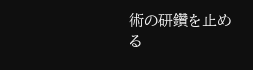術の研鑽を止める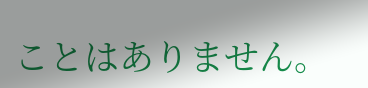ことはありません。